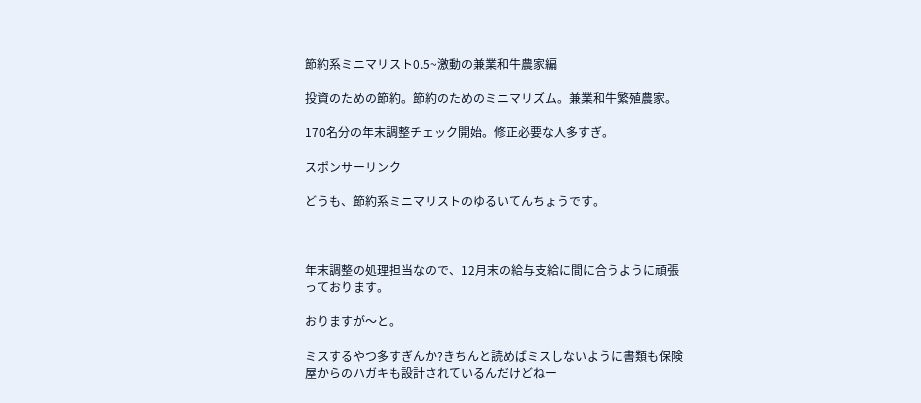節約系ミニマリスト0.5~激動の兼業和牛農家編

投資のための節約。節約のためのミニマリズム。兼業和牛繁殖農家。

170名分の年末調整チェック開始。修正必要な人多すぎ。

スポンサーリンク

どうも、節約系ミニマリストのゆるいてんちょうです。



年末調整の処理担当なので、12月末の給与支給に間に合うように頑張っております。

おりますが〜と。

ミスするやつ多すぎんか?きちんと読めばミスしないように書類も保険屋からのハガキも設計されているんだけどねー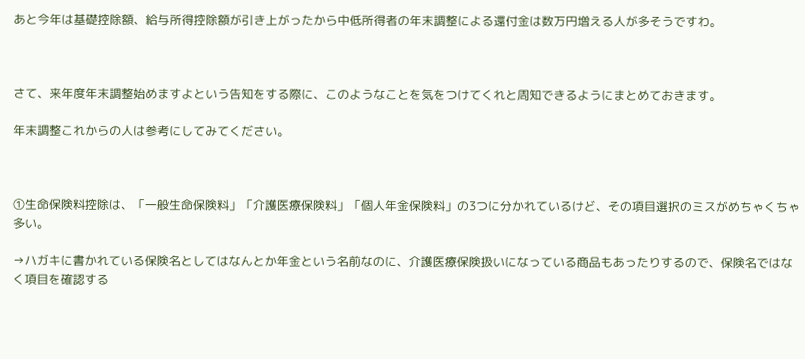あと今年は基礎控除額、給与所得控除額が引き上がったから中低所得者の年末調整による還付金は数万円増える人が多そうですわ。



さて、来年度年末調整始めますよという告知をする際に、このようなことを気をつけてくれと周知できるようにまとめておきます。

年末調整これからの人は参考にしてみてください。



①生命保険料控除は、「一般生命保険料」「介護医療保険料」「個人年金保険料」の3つに分かれているけど、その項目選択のミスがめちゃくちゃ多い。

→ハガキに書かれている保険名としてはなんとか年金という名前なのに、介護医療保険扱いになっている商品もあったりするので、保険名ではなく項目を確認する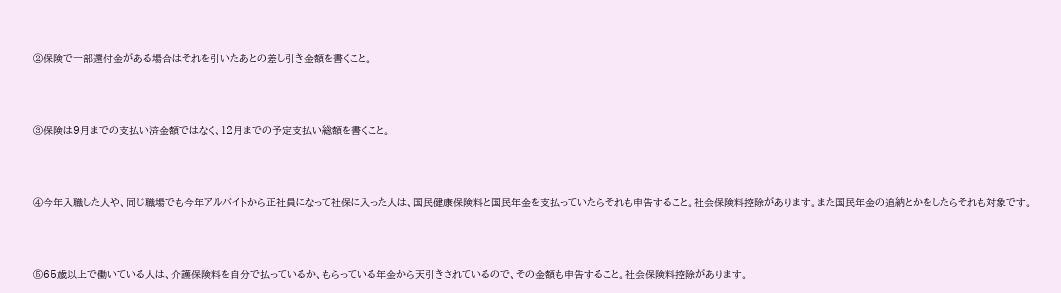②保険で一部還付金がある場合はそれを引いたあとの差し引き金額を書くこと。



③保険は9月までの支払い済金額ではなく、12月までの予定支払い総額を書くこと。



④今年入職した人や、同じ職場でも今年アルバイトから正社員になって社保に入った人は、国民健康保険料と国民年金を支払っていたらそれも申告すること。社会保険料控除があります。また国民年金の追納とかをしたらそれも対象です。



⑤65歳以上で働いている人は、介護保険料を自分で払っているか、もらっている年金から天引きされているので、その金額も申告すること。社会保険料控除があります。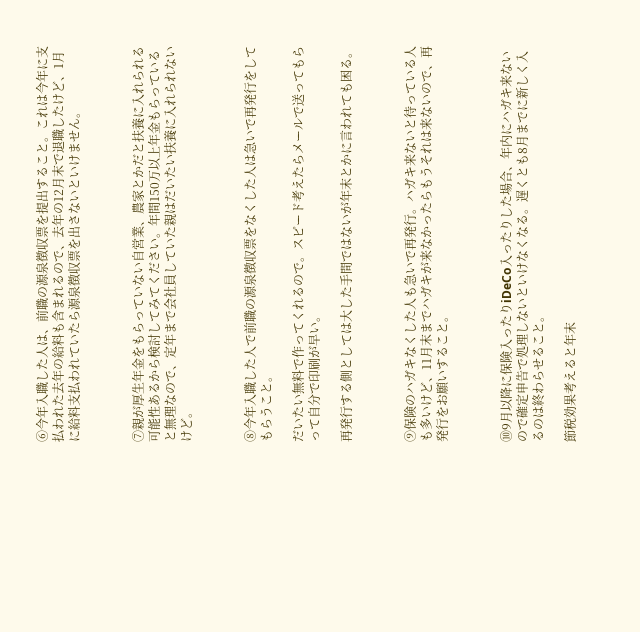⑥今年入職した人は、前職の源泉徴収票を提出すること。これは今年に支払われた去年の給料も含まれるので、去年の12月末で退職したけど、1月に給料支払われていたら源泉徴収票を出さないといけません。



⑦親が厚生年金をもらっていない自営業、農家とかだと扶養に入れられる可能性あるから検討してみてください。年間150万以上年金もらっていると無理なので、定年まで会社員していた親はだいたい扶養に入れられないけど。



⑧今年入職した人で前職の源泉徴収票をなくした人は急いで再発行をしてもらうこと。

だいたい無料で作ってくれるので。スピード考えたらメールで送ってもらって自分で印刷が早い。

再発行する側としては大した手間ではないが年末とかに言われても困る。



⑨保険のハガキなくした人も急いで再発行。ハガキ来ないと待っている人も多いけど、11月末までハガキが来なかったらもうそれは来ないので、再発行をお願いすること。



⑩9月以降に保険入ったりiDeCo入ったりした場合、年内にハガキ来ないので確定申告で処理しないといけなくなる。遅くとも8月までに新しく入るのは終わらせること。

節税効果考えると年末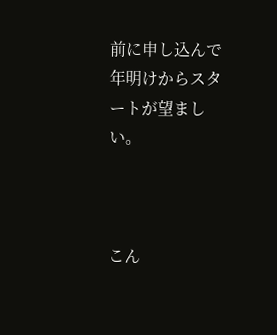前に申し込んで年明けからスタートが望ましい。



こん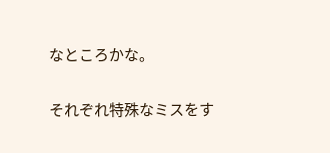なところかな。

それぞれ特殊なミスをす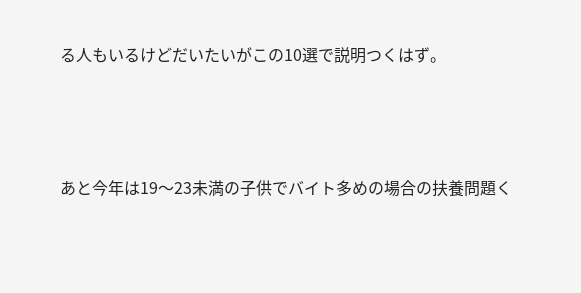る人もいるけどだいたいがこの10選で説明つくはず。



あと今年は19〜23未満の子供でバイト多めの場合の扶養問題く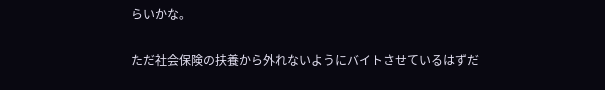らいかな。

ただ社会保険の扶養から外れないようにバイトさせているはずだ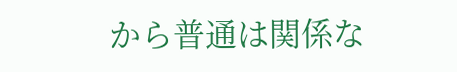から普通は関係な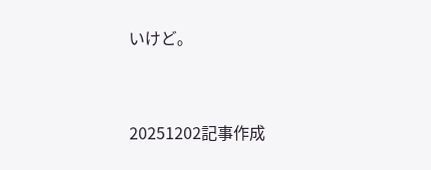いけど。



20251202記事作成